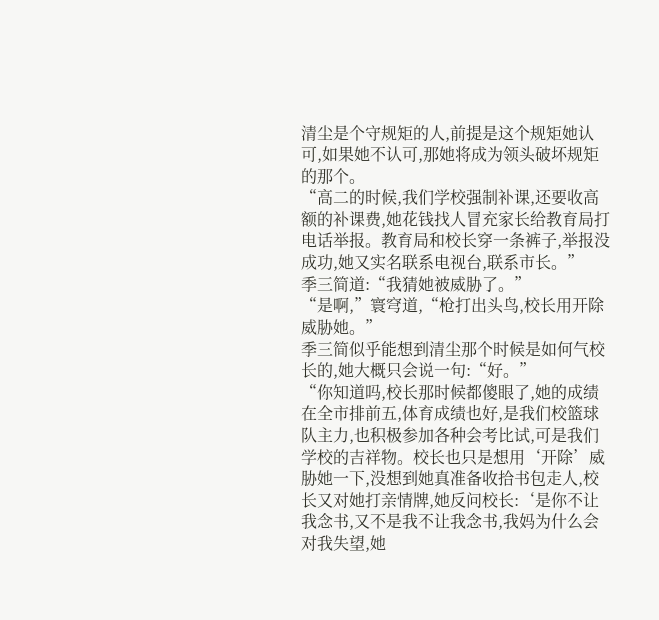清尘是个守规矩的人,前提是这个规矩她认可,如果她不认可,那她将成为领头破坏规矩的那个。
“高二的时候,我们学校强制补课,还要收高额的补课费,她花钱找人冒充家长给教育局打电话举报。教育局和校长穿一条裤子,举报没成功,她又实名联系电视台,联系市长。”
季三简道:“我猜她被威胁了。”
“是啊,”寰穹道,“枪打出头鸟,校长用开除威胁她。”
季三简似乎能想到清尘那个时候是如何气校长的,她大概只会说一句:“好。”
“你知道吗,校长那时候都傻眼了,她的成绩在全市排前五,体育成绩也好,是我们校篮球队主力,也积极参加各种会考比试,可是我们学校的吉祥物。校长也只是想用‘开除’威胁她一下,没想到她真准备收拾书包走人,校长又对她打亲情牌,她反问校长:‘是你不让我念书,又不是我不让我念书,我妈为什么会对我失望,她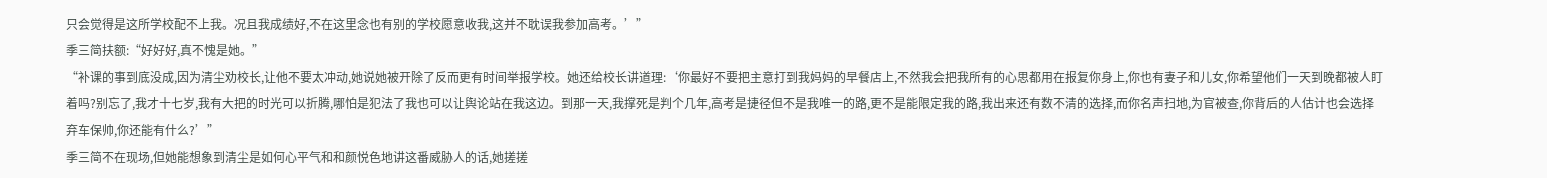只会觉得是这所学校配不上我。况且我成绩好,不在这里念也有别的学校愿意收我,这并不耽误我参加高考。’”
季三简扶额:“好好好,真不愧是她。”
“补课的事到底没成,因为清尘劝校长,让他不要太冲动,她说她被开除了反而更有时间举报学校。她还给校长讲道理:‘你最好不要把主意打到我妈妈的早餐店上,不然我会把我所有的心思都用在报复你身上,你也有妻子和儿女,你希望他们一天到晚都被人盯着吗?别忘了,我才十七岁,我有大把的时光可以折腾,哪怕是犯法了我也可以让舆论站在我这边。到那一天,我撑死是判个几年,高考是捷径但不是我唯一的路,更不是能限定我的路,我出来还有数不清的选择,而你名声扫地,为官被查,你背后的人估计也会选择弃车保帅,你还能有什么?’”
季三简不在现场,但她能想象到清尘是如何心平气和和颜悦色地讲这番威胁人的话,她搓搓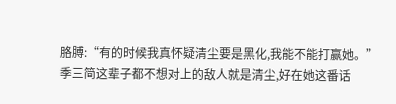胳膊:“有的时候我真怀疑清尘要是黑化,我能不能打赢她。”
季三简这辈子都不想对上的敌人就是清尘,好在她这番话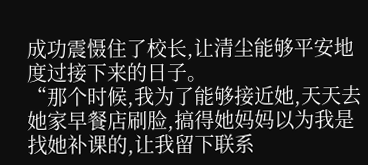成功震慑住了校长,让清尘能够平安地度过接下来的日子。
“那个时候,我为了能够接近她,天天去她家早餐店刷脸,搞得她妈妈以为我是找她补课的,让我留下联系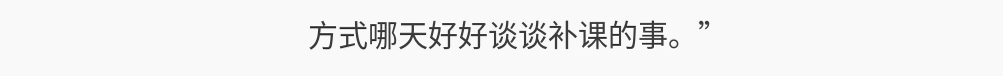方式哪天好好谈谈补课的事。”